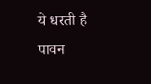ये धरती है पावन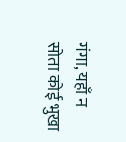गंगा, यहाँ न सोता कोई भुखा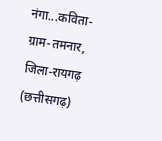नंगा...कविता-
ग्राम-तमनार, जिला-रायगढ़ (छत्तीसगढ़)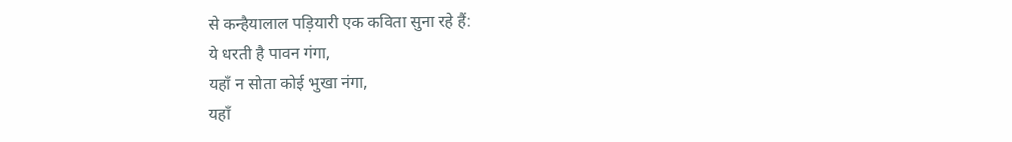से कन्हैयालाल पड़ियारी एक कविता सुना रहे हैं:
ये धरती है पावन गंगा,
यहाँ न सोता कोई भुखा नंगा,
यहाँ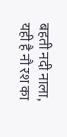बहती नदी नाला,
यही है नौ रश का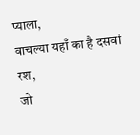प्याला,
वाचल्या यहाँ का है दसवां रश,
जो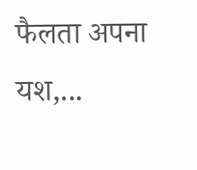फैलता अपना यश,...